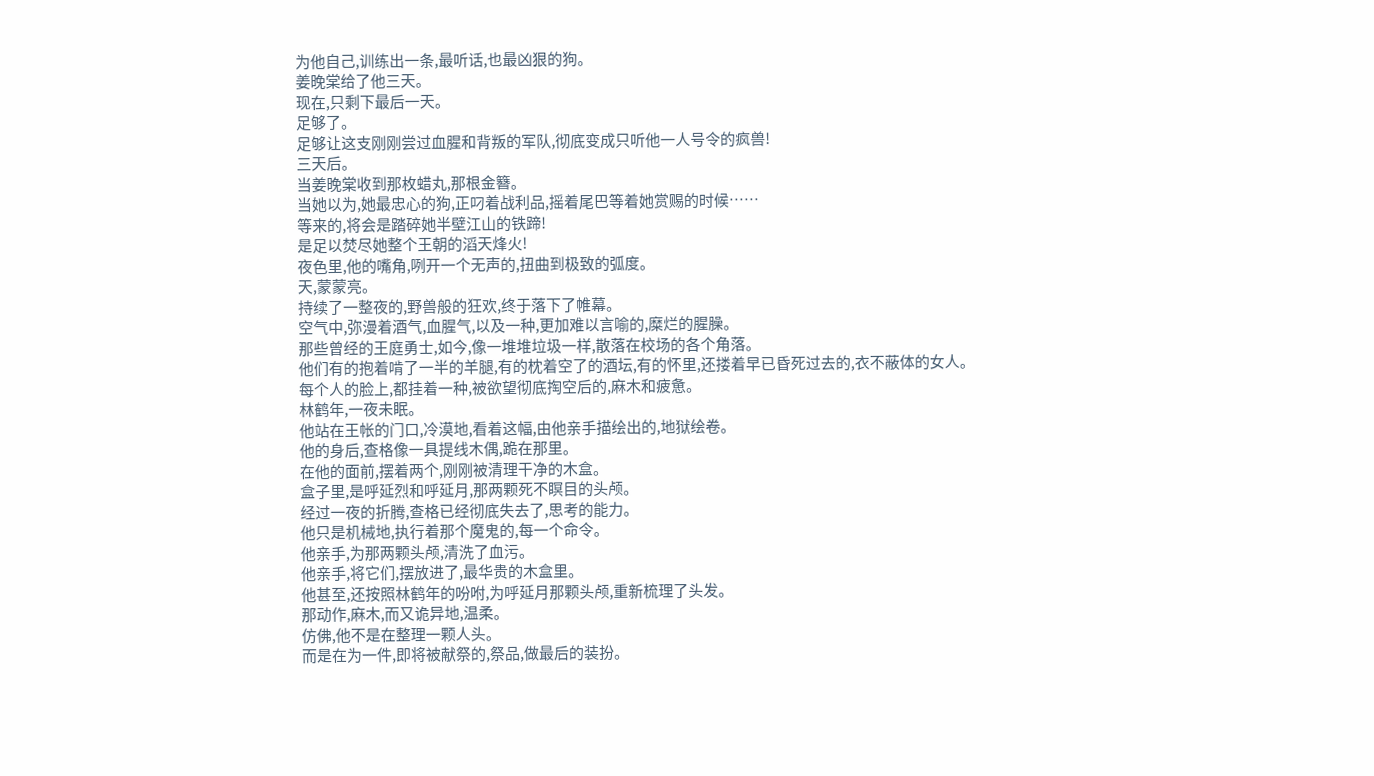为他自己,训练出一条,最听话,也最凶狠的狗。
姜晚棠给了他三天。
现在,只剩下最后一天。
足够了。
足够让这支刚刚尝过血腥和背叛的军队,彻底变成只听他一人号令的疯兽!
三天后。
当姜晚棠收到那枚蜡丸,那根金簪。
当她以为,她最忠心的狗,正叼着战利品,摇着尾巴等着她赏赐的时候……
等来的,将会是踏碎她半壁江山的铁蹄!
是足以焚尽她整个王朝的滔天烽火!
夜色里,他的嘴角,咧开一个无声的,扭曲到极致的弧度。
天,蒙蒙亮。
持续了一整夜的,野兽般的狂欢,终于落下了帷幕。
空气中,弥漫着酒气,血腥气,以及一种,更加难以言喻的,糜烂的腥臊。
那些曾经的王庭勇士,如今,像一堆堆垃圾一样,散落在校场的各个角落。
他们有的抱着啃了一半的羊腿,有的枕着空了的酒坛,有的怀里,还搂着早已昏死过去的,衣不蔽体的女人。
每个人的脸上,都挂着一种,被欲望彻底掏空后的,麻木和疲惫。
林鹤年,一夜未眠。
他站在王帐的门口,冷漠地,看着这幅,由他亲手描绘出的,地狱绘卷。
他的身后,查格像一具提线木偶,跪在那里。
在他的面前,摆着两个,刚刚被清理干净的木盒。
盒子里,是呼延烈和呼延月,那两颗死不瞑目的头颅。
经过一夜的折腾,查格已经彻底失去了,思考的能力。
他只是机械地,执行着那个魔鬼的,每一个命令。
他亲手,为那两颗头颅,清洗了血污。
他亲手,将它们,摆放进了,最华贵的木盒里。
他甚至,还按照林鹤年的吩咐,为呼延月那颗头颅,重新梳理了头发。
那动作,麻木,而又诡异地,温柔。
仿佛,他不是在整理一颗人头。
而是在为一件,即将被献祭的,祭品,做最后的装扮。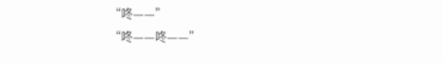“咚——”
“咚——咚——”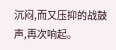沉闷,而又压抑的战鼓声,再次响起。